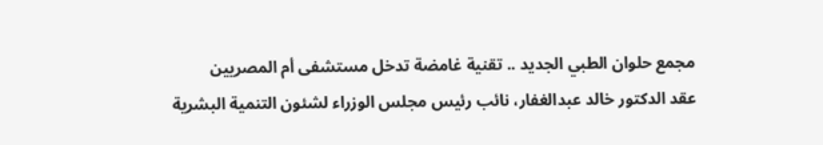مجمع حلوان الطبي الجديد .. تقنية غامضة تدخل مستشفى أم المصريين
عقد الدكتور خالد عبدالغفار، نائب رئيس مجلس الوزراء لشئون التنمية البشرية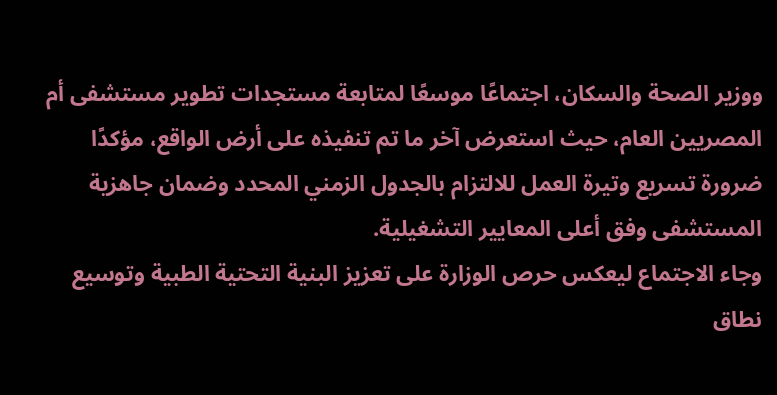ووزير الصحة والسكان، اجتماعًا موسعًا لمتابعة مستجدات تطوير مستشفى أم المصريين العام، حيث استعرض آخر ما تم تنفيذه على أرض الواقع، مؤكدًا ضرورة تسريع وتيرة العمل للالتزام بالجدول الزمني المحدد وضمان جاهزية المستشفى وفق أعلى المعايير التشغيلية.
وجاء الاجتماع ليعكس حرص الوزارة على تعزيز البنية التحتية الطبية وتوسيع نطاق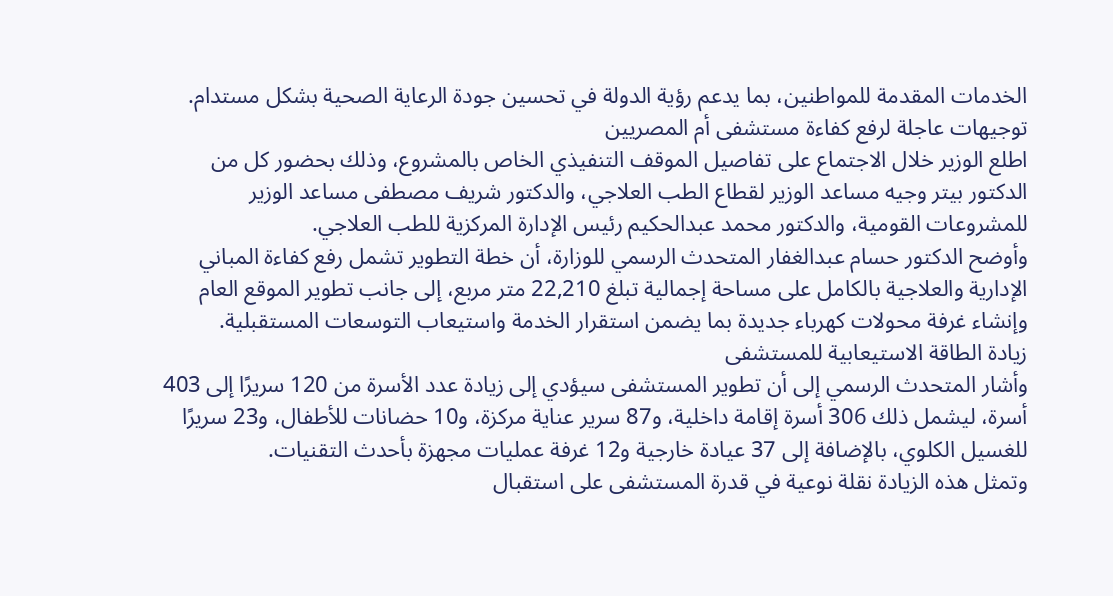الخدمات المقدمة للمواطنين، بما يدعم رؤية الدولة في تحسين جودة الرعاية الصحية بشكل مستدام.
توجيهات عاجلة لرفع كفاءة مستشفى أم المصريين
اطلع الوزير خلال الاجتماع على تفاصيل الموقف التنفيذي الخاص بالمشروع، وذلك بحضور كل من الدكتور بيتر وجيه مساعد الوزير لقطاع الطب العلاجي، والدكتور شريف مصطفى مساعد الوزير للمشروعات القومية، والدكتور محمد عبدالحكيم رئيس الإدارة المركزية للطب العلاجي.
وأوضح الدكتور حسام عبدالغفار المتحدث الرسمي للوزارة، أن خطة التطوير تشمل رفع كفاءة المباني الإدارية والعلاجية بالكامل على مساحة إجمالية تبلغ 22,210 متر مربع، إلى جانب تطوير الموقع العام وإنشاء غرفة محولات كهرباء جديدة بما يضمن استقرار الخدمة واستيعاب التوسعات المستقبلية.
زيادة الطاقة الاستيعابية للمستشفى
وأشار المتحدث الرسمي إلى أن تطوير المستشفى سيؤدي إلى زيادة عدد الأسرة من 120 سريرًا إلى 403 أسرة، ليشمل ذلك 306 أسرة إقامة داخلية، و87 سرير عناية مركزة، و10 حضانات للأطفال، و23 سريرًا للغسيل الكلوي، بالإضافة إلى 37 عيادة خارجية و12 غرفة عمليات مجهزة بأحدث التقنيات.
وتمثل هذه الزيادة نقلة نوعية في قدرة المستشفى على استقبال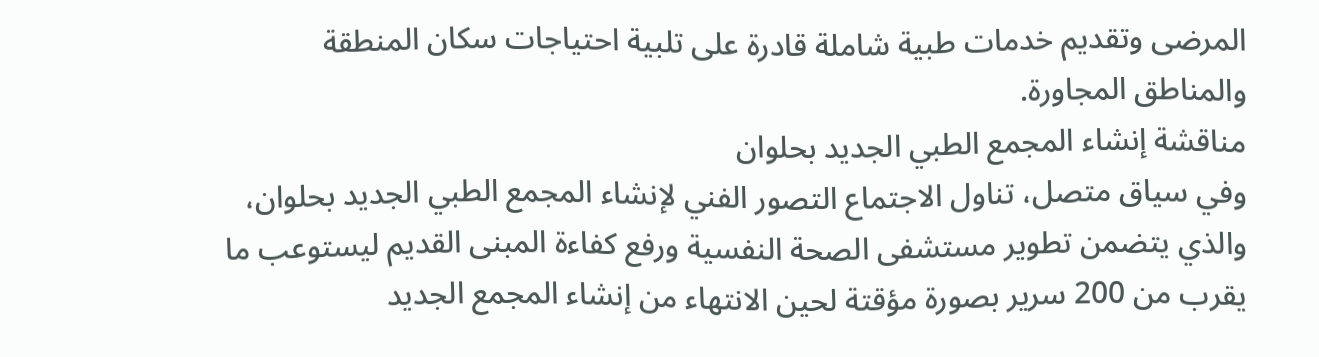المرضى وتقديم خدمات طبية شاملة قادرة على تلبية احتياجات سكان المنطقة والمناطق المجاورة.
مناقشة إنشاء المجمع الطبي الجديد بحلوان
وفي سياق متصل، تناول الاجتماع التصور الفني لإنشاء المجمع الطبي الجديد بحلوان، والذي يتضمن تطوير مستشفى الصحة النفسية ورفع كفاءة المبنى القديم ليستوعب ما يقرب من 200 سرير بصورة مؤقتة لحين الانتهاء من إنشاء المجمع الجديد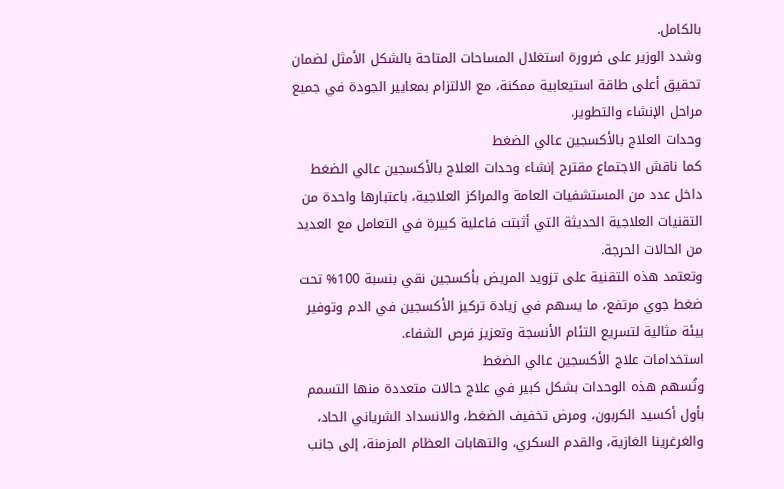بالكامل.
وشدد الوزير على ضرورة استغلال المساحات المتاحة بالشكل الأمثل لضمان تحقيق أعلى طاقة استيعابية ممكنة، مع الالتزام بمعايير الجودة في جميع مراحل الإنشاء والتطوير.
وحدات العلاج بالأكسجين عالي الضغط
كما ناقش الاجتماع مقترح إنشاء وحدات العلاج بالأكسجين عالي الضغط داخل عدد من المستشفيات العامة والمراكز العلاجية، باعتبارها واحدة من التقنيات العلاجية الحديثة التي أثبتت فاعلية كبيرة في التعامل مع العديد من الحالات الحرجة.
وتعتمد هذه التقنية على تزويد المريض بأكسجين نقي بنسبة 100% تحت ضغط جوي مرتفع، ما يسهم في زيادة تركيز الأكسجين في الدم وتوفير بيئة مثالية لتسريع التئام الأنسجة وتعزيز فرص الشفاء.
استخدامات علاج الأكسجين عالي الضغط
وتُسهم هذه الوحدات بشكل كبير في علاج حالات متعددة منها التسمم بأول أكسيد الكربون، ومرض تخفيف الضغط، والانسداد الشرياني الحاد، والغرغرينا الغازية، والقدم السكري، والتهابات العظام المزمنة، إلى جانب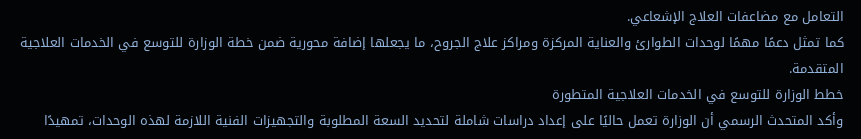التعامل مع مضاعفات العلاج الإشعاعي.
كما تمثل دعمًا مهمًا لوحدات الطوارئ والعناية المركزة ومراكز علاج الجروح، ما يجعلها إضافة محورية ضمن خطة الوزارة للتوسع في الخدمات العلاجية المتقدمة.
خطط الوزارة للتوسع في الخدمات العلاجية المتطورة
وأكد المتحدث الرسمي أن الوزارة تعمل حاليًا على إعداد دراسات شاملة لتحديد السعة المطلوبة والتجهيزات الفنية اللازمة لهذه الوحدات، تمهيدًا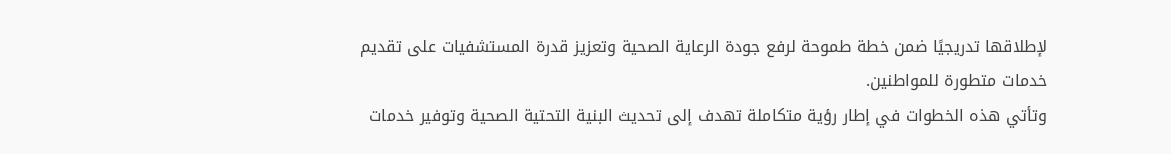لإطلاقها تدريجيًا ضمن خطة طموحة لرفع جودة الرعاية الصحية وتعزيز قدرة المستشفيات على تقديم خدمات متطورة للمواطنين.
وتأتي هذه الخطوات في إطار رؤية متكاملة تهدف إلى تحديث البنية التحتية الصحية وتوفير خدمات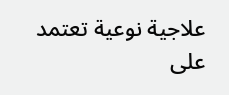علاجية نوعية تعتمد على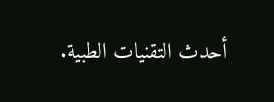أحدث التقنيات الطبية.